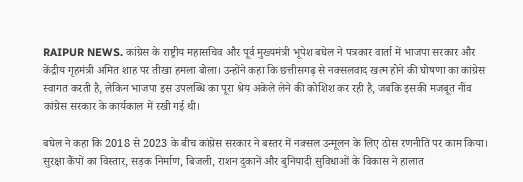RAIPUR NEWS. कांग्रेस के राष्ट्रीय महासचिव और पूर्व मुख्यमंत्री भूपेश बघेल ने पत्रकार वार्ता में भाजपा सरकार और केंद्रीय गृहमंत्री अमित शाह पर तीखा हमला बोला। उन्होंने कहा कि छत्तीसगढ़ से नक्सलवाद खत्म होने की घोषणा का कांग्रेस स्वागत करती है, लेकिन भाजपा इस उपलब्धि का पूरा श्रेय अकेले लेने की कोशिश कर रही है, जबकि इसकी मजबूत नींव कांग्रेस सरकार के कार्यकाल में रखी गई थी।

बघेल ने कहा कि 2018 से 2023 के बीच कांग्रेस सरकार ने बस्तर में नक्सल उन्मूलन के लिए ठोस रणनीति पर काम किया। सुरक्षा कैंपों का विस्तार, सड़क निर्माण, बिजली, राशन दुकानें और बुनियादी सुविधाओं के विकास ने हालात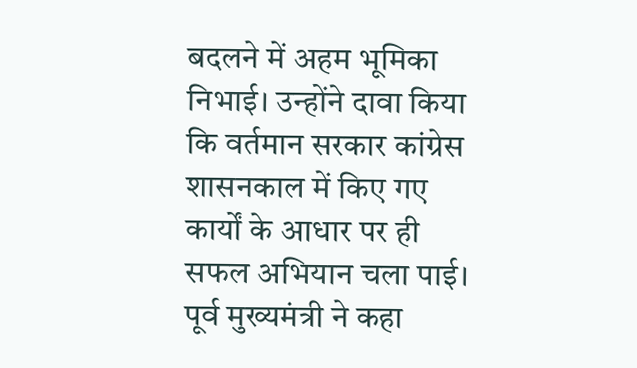बदलने में अहम भूमिका निभाई। उन्होंने दावा किया कि वर्तमान सरकार कांग्रेस शासनकाल में किए गए कार्यों के आधार पर ही सफल अभियान चला पाई।
पूर्व मुख्यमंत्री ने कहा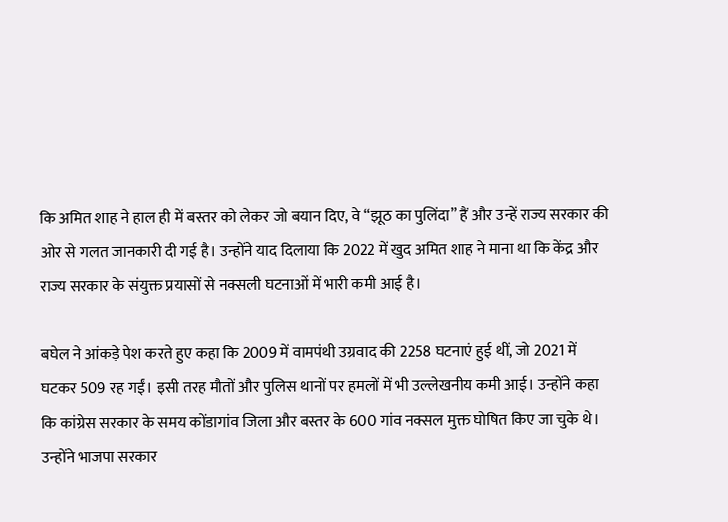कि अमित शाह ने हाल ही में बस्तर को लेकर जो बयान दिए, वे “झूठ का पुलिंदा” हैं और उन्हें राज्य सरकार की ओर से गलत जानकारी दी गई है। उन्होंने याद दिलाया कि 2022 में खुद अमित शाह ने माना था कि केंद्र और राज्य सरकार के संयुक्त प्रयासों से नक्सली घटनाओं में भारी कमी आई है।

बघेल ने आंकड़े पेश करते हुए कहा कि 2009 में वामपंथी उग्रवाद की 2258 घटनाएं हुई थीं, जो 2021 में घटकर 509 रह गईं। इसी तरह मौतों और पुलिस थानों पर हमलों में भी उल्लेखनीय कमी आई। उन्होंने कहा कि कांग्रेस सरकार के समय कोंडागांव जिला और बस्तर के 600 गांव नक्सल मुक्त घोषित किए जा चुके थे।
उन्होंने भाजपा सरकार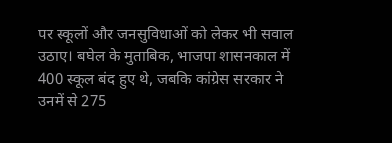पर स्कूलों और जनसुविधाओं को लेकर भी सवाल उठाए। बघेल के मुताबिक, भाजपा शासनकाल में 400 स्कूल बंद हुए थे, जबकि कांग्रेस सरकार ने उनमें से 275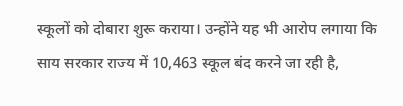स्कूलों को दोबारा शुरू कराया। उन्होंने यह भी आरोप लगाया कि साय सरकार राज्य में 10,463 स्कूल बंद करने जा रही है,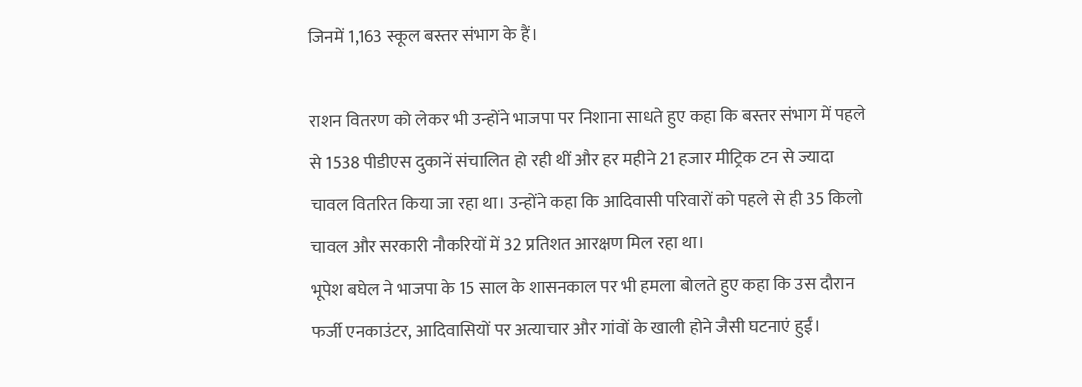जिनमें 1,163 स्कूल बस्तर संभाग के हैं।

राशन वितरण को लेकर भी उन्होंने भाजपा पर निशाना साधते हुए कहा कि बस्तर संभाग में पहले से 1538 पीडीएस दुकानें संचालित हो रही थीं और हर महीने 21 हजार मीट्रिक टन से ज्यादा चावल वितरित किया जा रहा था। उन्होंने कहा कि आदिवासी परिवारों को पहले से ही 35 किलो चावल और सरकारी नौकरियों में 32 प्रतिशत आरक्षण मिल रहा था।
भूपेश बघेल ने भाजपा के 15 साल के शासनकाल पर भी हमला बोलते हुए कहा कि उस दौरान फर्जी एनकाउंटर, आदिवासियों पर अत्याचार और गांवों के खाली होने जैसी घटनाएं हुईं।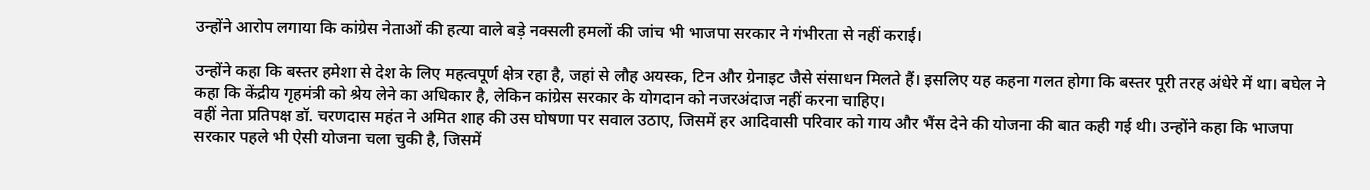उन्होंने आरोप लगाया कि कांग्रेस नेताओं की हत्या वाले बड़े नक्सली हमलों की जांच भी भाजपा सरकार ने गंभीरता से नहीं कराई।

उन्होंने कहा कि बस्तर हमेशा से देश के लिए महत्वपूर्ण क्षेत्र रहा है, जहां से लौह अयस्क, टिन और ग्रेनाइट जैसे संसाधन मिलते हैं। इसलिए यह कहना गलत होगा कि बस्तर पूरी तरह अंधेरे में था। बघेल ने कहा कि केंद्रीय गृहमंत्री को श्रेय लेने का अधिकार है, लेकिन कांग्रेस सरकार के योगदान को नजरअंदाज नहीं करना चाहिए।
वहीं नेता प्रतिपक्ष डॉ. चरणदास महंत ने अमित शाह की उस घोषणा पर सवाल उठाए, जिसमें हर आदिवासी परिवार को गाय और भैंस देने की योजना की बात कही गई थी। उन्होंने कहा कि भाजपा सरकार पहले भी ऐसी योजना चला चुकी है, जिसमें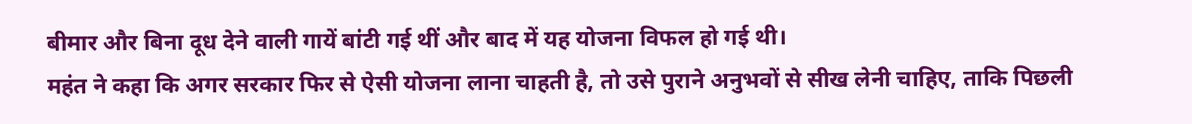बीमार और बिना दूध देने वाली गायें बांटी गई थीं और बाद में यह योजना विफल हो गई थी।
महंत ने कहा कि अगर सरकार फिर से ऐसी योजना लाना चाहती है, तो उसे पुराने अनुभवों से सीख लेनी चाहिए, ताकि पिछली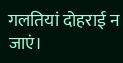गलतियां दोहराई न जाएं।